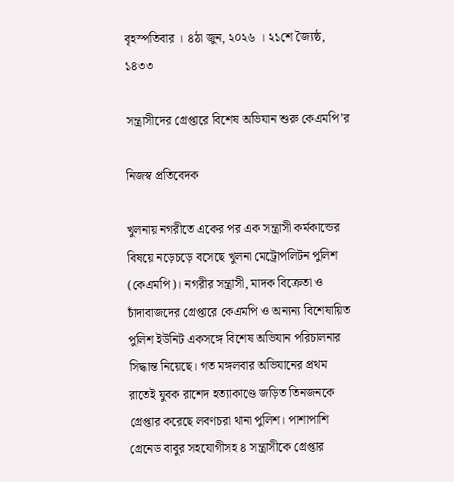বৃহস্পতিবার । ৪ঠা জুন, ২০২৬ । ২১শে জ্যৈষ্ঠ, ১৪৩৩

সন্ত্রাসীদের গ্রেপ্তারে বিশেষ অভিযান শুরু কেএমপি’র

নিজস্ব প্রতিবেদক

খুলনায় নগরীতে একের পর এক সন্ত্রাসী কর্মকান্ডের বিষয়ে নড়েচড়ে বসেছে খুলনা মেট্রোপলিটন পুলিশ (কেএমপি)। নগরীর সন্ত্রাসী, মাদক বিক্রেতা ও চাঁদাবাজদের গ্রেপ্তারে কেএমপি ও অন্যন্য বিশেষায়িত পুলিশ ইউনিট একসঙ্গে বিশেষ অভিযান পরিচালনার সিদ্ধান্ত নিয়েছে। গত মঙ্গলবার অভিযানের প্রথম রাতেই যুবক রাশেদ হত্যাকাণ্ডে জড়িত তিনজনকে গ্রেপ্তার করেছে লবণচরা থানা পুলিশ। পাশাপাশি গ্রেনেড বাবুর সহযোগীসহ ৪ সন্ত্রাসীকে গ্রেপ্তার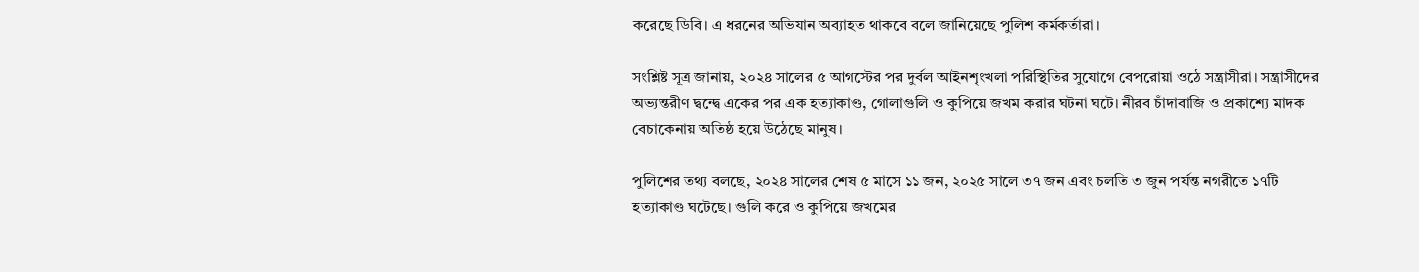করেছে ডিবি। এ ধরনের অভিযান অব্যাহত থাকবে বলে জানিয়েছে পুলিশ কর্মকর্তারা।

সংশ্লিষ্ট সূত্র জানায়, ২০২৪ সালের ৫ আগস্টের পর দুর্বল আইনশৃংখলা পরিস্থিতির সুযোগে বেপরোয়া ওঠে সন্ত্রাসীরা। সন্ত্রাসীদের অভ্যন্তরীণ দ্বন্দ্বে একের পর এক হত্যাকাণ্ড, গোলাগুলি ও কুপিয়ে জখম করার ঘটনা ঘটে। নীরব চাঁদাবাজি ও প্রকাশ্যে মাদক বেচাকেনায় অতিষ্ঠ হয়ে উঠেছে মানুষ।

পুলিশের তথ্য বলছে, ২০২৪ সালের শেষ ৫ মাসে ১১ জন, ২০২৫ সালে ৩৭ জন এবং চলতি ৩ জুন পর্যন্ত নগরীতে ১৭টি হত্যাকাণ্ড ঘটেছে। গুলি করে ও কুপিয়ে জখমের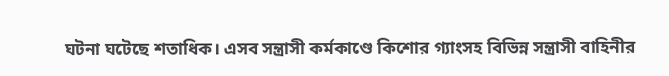ঘটনা ঘটেছে শতাধিক। এসব সন্ত্রাসী কর্মকাণ্ডে কিশোর গ্যাংসহ বিভিন্ন সন্ত্রাসী বাহিনীর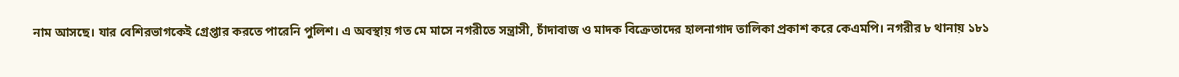নাম আসছে। যার বেশিরভাগকেই গ্রেপ্তার করতে পারেনি পুলিশ। এ অবস্থায় গত মে মাসে নগরীতে সন্ত্রাসী, চাঁদাবাজ ও মাদক বিক্রেতাদের হালনাগাদ তালিকা প্রকাশ করে কেএমপি। নগরীর ৮ থানায় ১৮১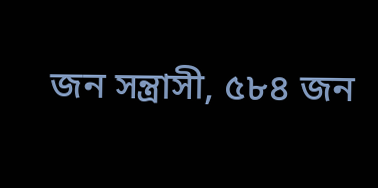জন সন্ত্রাসী, ৫৮৪ জন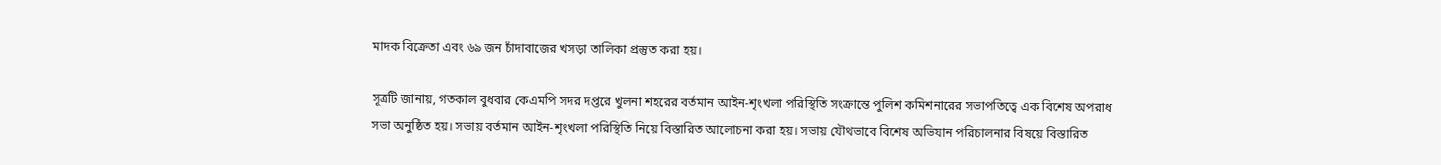মাদক বিক্রেতা এবং ৬৯ জন চাঁদাবাজের খসড়া তালিকা প্রস্তুত করা হয়।

সূত্রটি জানায়, গতকাল বুধবার কেএমপি সদর দপ্তরে খুলনা শহরের বর্তমান আইন-শৃংখলা পরিস্থিতি সংক্রান্তে পুলিশ কমিশনারের সভাপতিত্বে এক বিশেষ অপরাধ সভা অনুষ্ঠিত হয়। সভায় বর্তমান আইন-শৃংখলা পরিস্থিতি নিয়ে বিস্তারিত আলোচনা করা হয়। সভায় যৌথভাবে বিশেষ অভিযান পরিচালনার বিষয়ে বিস্তারিত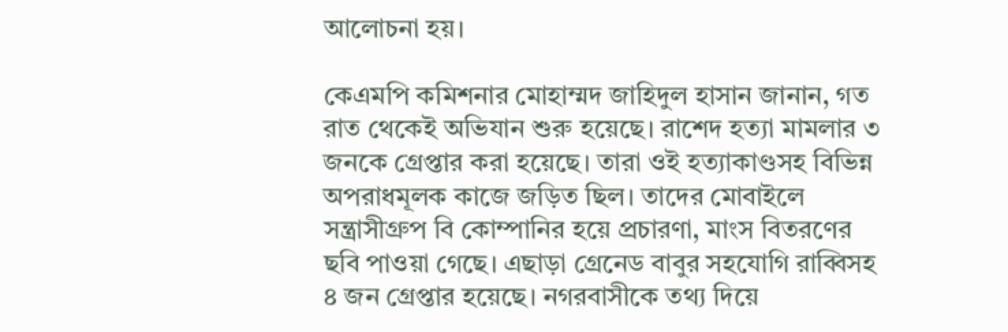আলোচনা হয়।

কেএমপি কমিশনার মোহাম্মদ জাহিদুল হাসান জানান, গত রাত থেকেই অভিযান শুরু হয়েছে। রাশেদ হত্যা মামলার ৩ জনকে গ্রেপ্তার করা হয়েছে। তারা ওই হত্যাকাণ্ডসহ বিভিন্ন অপরাধমূলক কাজে জড়িত ছিল। তাদের মোবাইলে সন্ত্রাসীগ্রুপ বি কোম্পানির হয়ে প্রচারণা, মাংস বিতরণের ছবি পাওয়া গেছে। এছাড়া গ্রেনেড বাবুর সহযোগি রাব্বিসহ ৪ জন গ্রেপ্তার হয়েছে। নগরবাসীকে তথ্য দিয়ে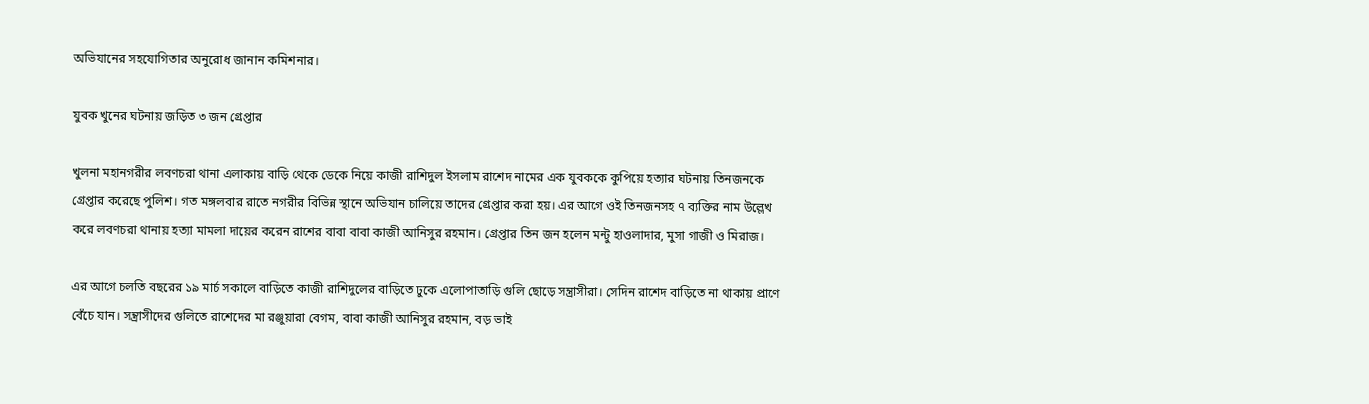অভিযানের সহযোগিতার অনুরোধ জানান কমিশনার।

যুবক খুনের ঘটনায় জড়িত ৩ জন গ্রেপ্তার

খুলনা মহানগরীর লবণচরা থানা এলাকায় বাড়ি থেকে ডেকে নিয়ে কাজী রাশিদুল ইসলাম রাশেদ নামের এক যুবককে কুপিয়ে হত্যার ঘটনায় তিনজনকে গ্রেপ্তার করেছে পুলিশ। গত মঙ্গলবার রাতে নগরীর বিভিন্ন স্থানে অভিযান চালিয়ে তাদের গ্রেপ্তার করা হয়। এর আগে ওই তিনজনসহ ৭ ব্যক্তির নাম উল্লেখ করে লবণচরা থানায় হত্যা মামলা দায়ের করেন রাশের বাবা বাবা কাজী আনিসুর রহমান। গ্রেপ্তার তিন জন হলেন মন্টু হাওলাদার, মুসা গাজী ও মিরাজ।

এর আগে চলতি বছরের ১৯ মার্চ সকালে বাড়িতে কাজী রাশিদুলের বাড়িতে ঢুকে এলোপাতাড়ি গুলি ছোড়ে সন্ত্রাসীরা। সেদিন রাশেদ বাড়িতে না থাকায় প্রাণে বেঁচে যান। সন্ত্রাসীদের গুলিতে রাশেদের মা রঞ্জুয়ারা বেগম, বাবা কাজী আনিসুর রহমান, বড় ভাই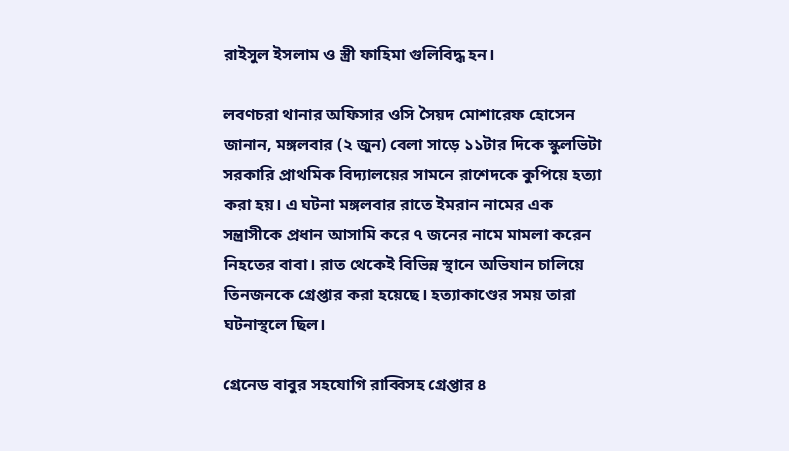রাইসুল ইসলাম ও স্ত্রী ফাহিমা গুলিবিদ্ধ হন।

লবণচরা থানার অফিসার ওসি সৈয়দ মোশারেফ হোসেন জানান, মঙ্গলবার (২ জুন) বেলা সাড়ে ১১টার দিকে স্কুলভিটা সরকারি প্রাথমিক বিদ্যালয়ের সামনে রাশেদকে কুপিয়ে হত্যা করা হয়। এ ঘটনা মঙ্গলবার রাতে ইমরান নামের এক সন্ত্রাসীকে প্রধান আসামি করে ৭ জনের নামে মামলা করেন নিহতের বাবা। রাত থেকেই বিভিন্ন স্থানে অভিযান চালিয়ে তিনজনকে গ্রেপ্তার করা হয়েছে। হত্যাকাণ্ডের সময় তারা ঘটনাস্থলে ছিল।

গ্রেনেড বাবুর সহযোগি রাব্বিসহ গ্রেপ্তার ৪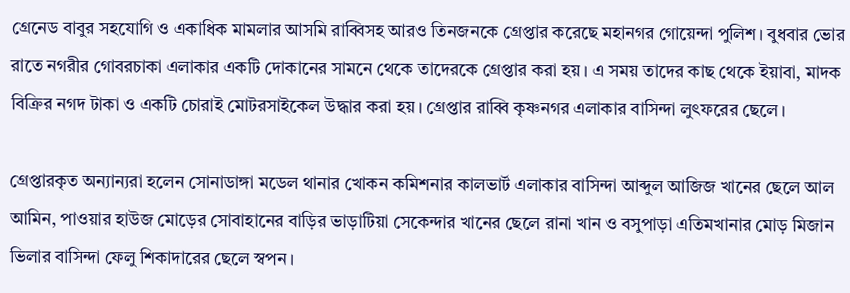গ্রেনেড বাবুর সহযোগি ও একাধিক মামলার আসমি রাব্বিসহ আরও তিনজনকে গ্রেপ্তার করেছে মহানগর গোয়েন্দা পুলিশ। বুধবার ভোর রাতে নগরীর গোবরচাকা এলাকার একটি দোকানের সামনে থেকে তাদেরকে গ্রেপ্তার করা হয়। এ সময় তাদের কাছ থেকে ইয়াবা, মাদক বিক্রির নগদ টাকা ও একটি চোরাই মোটরসাইকেল উদ্ধার করা হয়। গ্রেপ্তার রাব্বি কৃষ্ণনগর এলাকার বাসিন্দা লুৎফরের ছেলে।

গ্রেপ্তারকৃত অন্যান্যরা হলেন সোনাডাঙ্গা মডেল থানার খোকন কমিশনার কালভার্ট এলাকার বাসিন্দা আব্দুল আজিজ খানের ছেলে আল আমিন, পাওয়ার হাউজ মোড়ের সোবাহানের বাড়ির ভাড়াটিয়া সেকেন্দার খানের ছেলে রানা খান ও বসুপাড়া এতিমখানার মোড় মিজান ভিলার বাসিন্দা ফেলু শিকাদারের ছেলে স্বপন।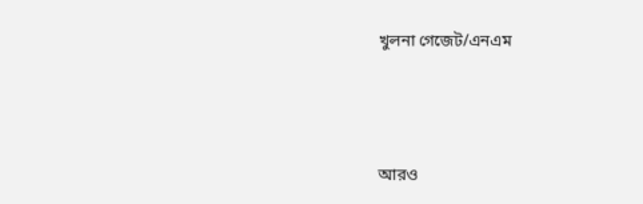খুলনা গেজেট/এনএম




আরও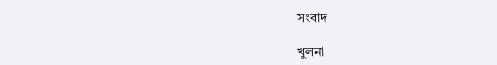সংবাদ

খুলনা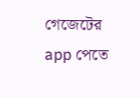গেজেটের app পেতে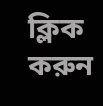ক্লিক করুন